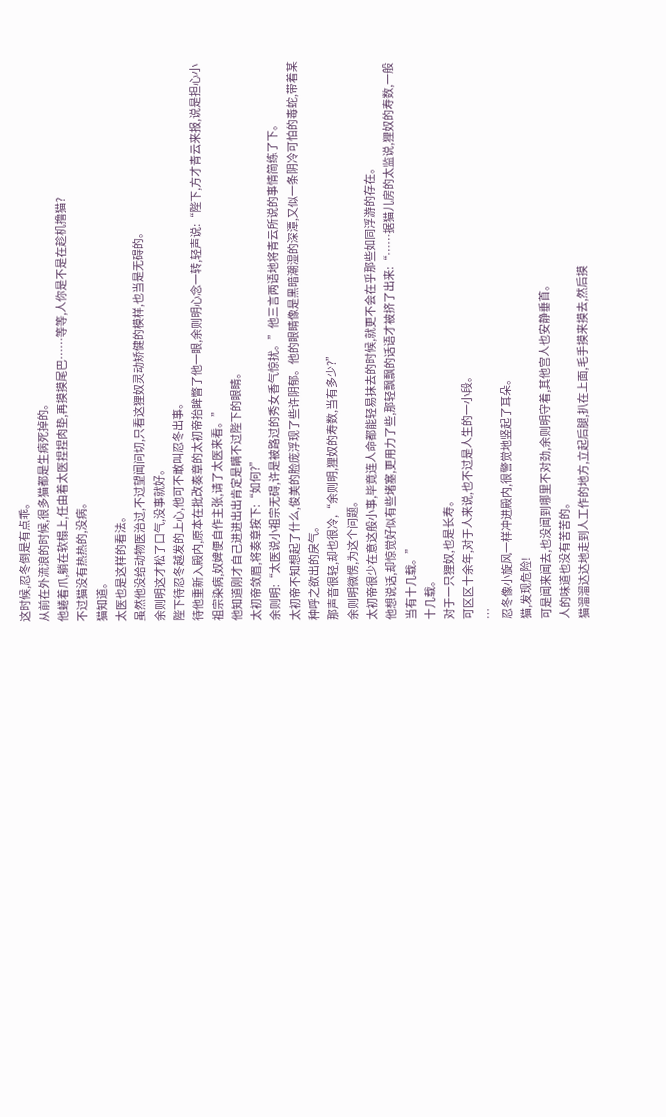这时候,忍冬倒是有点乖。
从前在外流浪的时候,很多猫都是生病死掉的。
他蜷着爪,躺在软榻上,任由着太医捏捏肉垫,再摸摸尾巴……等等,人你是不是在趁机撸猫?
不过猫没有热热的,没病。
猫知道。
太医也是这样的看法。
虽然他没给动物医治过,不过望闻问切,只看这狸奴灵动矫健的模样,也当是无碍的。
余则明这才松了口气,没事就好。
陛下待忍冬越发的上心,他可不敢叫忍冬出事。
待他重新入殿内,原本在批改奏章的太初帝抬眸瞥了他一眼,余则明心念一转,轻声说:“陛下,方才青云来报,说是担心小祖宗染病,奴婢便自作主张,请了太医来看。”
他知道刚才自己进进出出肯定是瞒不过陛下的眼睛。
太初帝敛眉,将奏章按下:“如何?”
余则明:“太医说小祖宗无碍,许是被路过的秀女香气惊扰。”他三言两语地将青云所说的事情简练了下。
太初帝不知想起了什么,俊美的脸庞浮现了些许阴郁。他的眼睛像是黑暗潮湿的深潭,又似一条阴冷可怕的毒蛇,带着某种呼之欲出的戾气。
那声音很轻,却也很冷,“余则明,狸奴的寿数,当有多少?”
余则明微愣,为这个问题。
太初帝很少在意这般小事,毕竟连人命都能轻易抹去的时候,就更不会在乎那些如同浮游的存在。
他想说话,却惊觉好似有些堵塞,更用力了些,那轻飘飘的话语才被挤了出来:“……据猫儿房的太监说,狸奴的寿数,一般当有十几载。”
十几载。
对于一只狸奴,也是长寿。
可区区十余年,对于人来说,也不过是人生的一小段。
…
忍冬像小旋风一样冲进殿内,很警觉地竖起了耳朵。
猫,发现危险!
可是闻来闻去,也没闻到哪里不对劲,余则明守着,其他宫人也安静垂首。
人的味道也没有苦苦的。
猫溜溜达达地走到人工作的地方,立起后腿,扒在上面,毛手摸来摸去,然后摸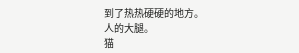到了热热硬硬的地方。
人的大腿。
猫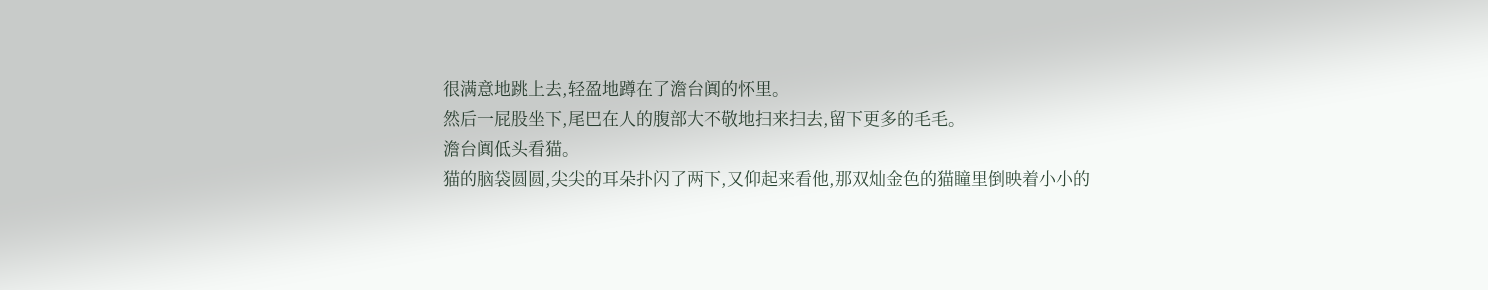很满意地跳上去,轻盈地蹲在了澹台阗的怀里。
然后一屁股坐下,尾巴在人的腹部大不敬地扫来扫去,留下更多的毛毛。
澹台阗低头看猫。
猫的脑袋圆圆,尖尖的耳朵扑闪了两下,又仰起来看他,那双灿金色的猫瞳里倒映着小小的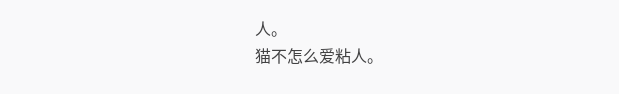人。
猫不怎么爱粘人。